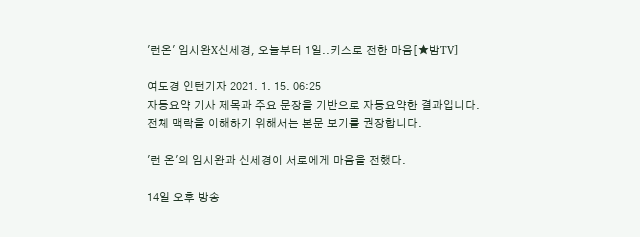'런온' 임시완X신세경, 오늘부터 1일..키스로 전한 마음[★밤TV]

여도경 인턴기자 2021. 1. 15. 06:25
자동요약 기사 제목과 주요 문장을 기반으로 자동요약한 결과입니다.
전체 맥락을 이해하기 위해서는 본문 보기를 권장합니다.

'런 온'의 임시완과 신세경이 서로에게 마음을 전했다.

14일 오후 방송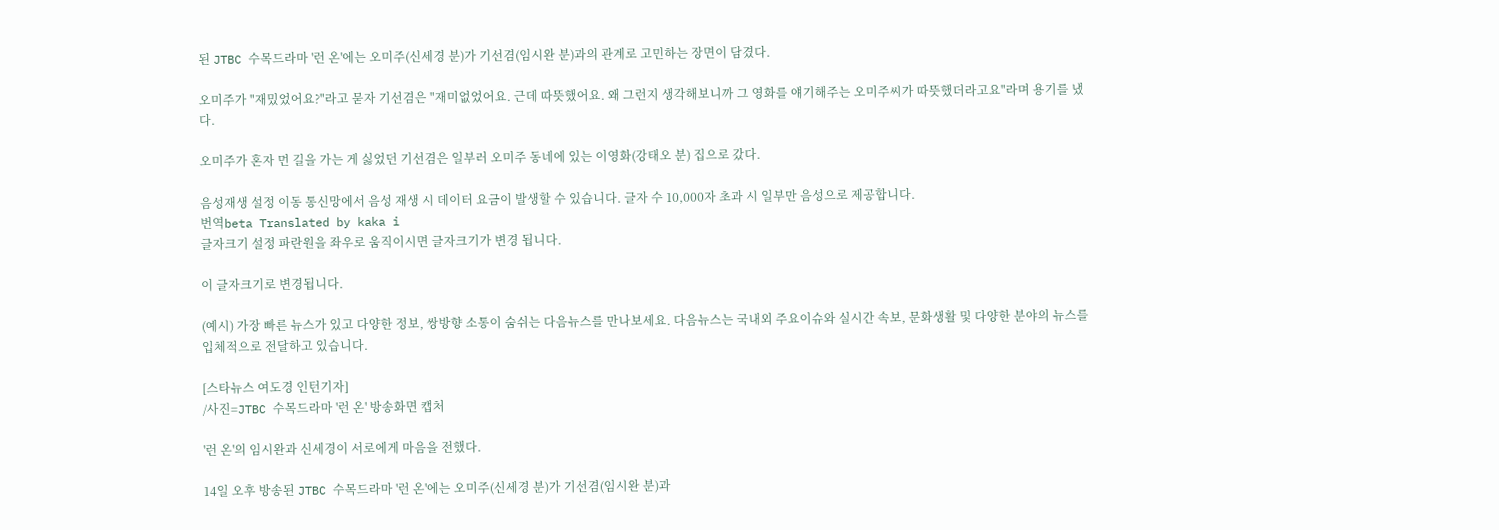된 JTBC 수목드라마 '런 온'에는 오미주(신세경 분)가 기선겸(임시완 분)과의 관계로 고민하는 장면이 담겼다.

오미주가 "재밌었어요?"라고 묻자 기선겸은 "재미없었어요. 근데 따뜻했어요. 왜 그런지 생각해보니까 그 영화를 얘기해주는 오미주씨가 따뜻했더라고요"라며 용기를 냈다.

오미주가 혼자 먼 길을 가는 게 싫었던 기선겸은 일부러 오미주 동네에 있는 이영화(강태오 분) 집으로 갔다.

음성재생 설정 이동 통신망에서 음성 재생 시 데이터 요금이 발생할 수 있습니다. 글자 수 10,000자 초과 시 일부만 음성으로 제공합니다.
번역beta Translated by kaka i
글자크기 설정 파란원을 좌우로 움직이시면 글자크기가 변경 됩니다.

이 글자크기로 변경됩니다.

(예시) 가장 빠른 뉴스가 있고 다양한 정보, 쌍방향 소통이 숨쉬는 다음뉴스를 만나보세요. 다음뉴스는 국내외 주요이슈와 실시간 속보, 문화생활 및 다양한 분야의 뉴스를 입체적으로 전달하고 있습니다.

[스타뉴스 여도경 인턴기자]
/사진=JTBC 수목드라마 '런 온' 방송화면 캡처

'런 온'의 임시완과 신세경이 서로에게 마음을 전했다.

14일 오후 방송된 JTBC 수목드라마 '런 온'에는 오미주(신세경 분)가 기선겸(임시완 분)과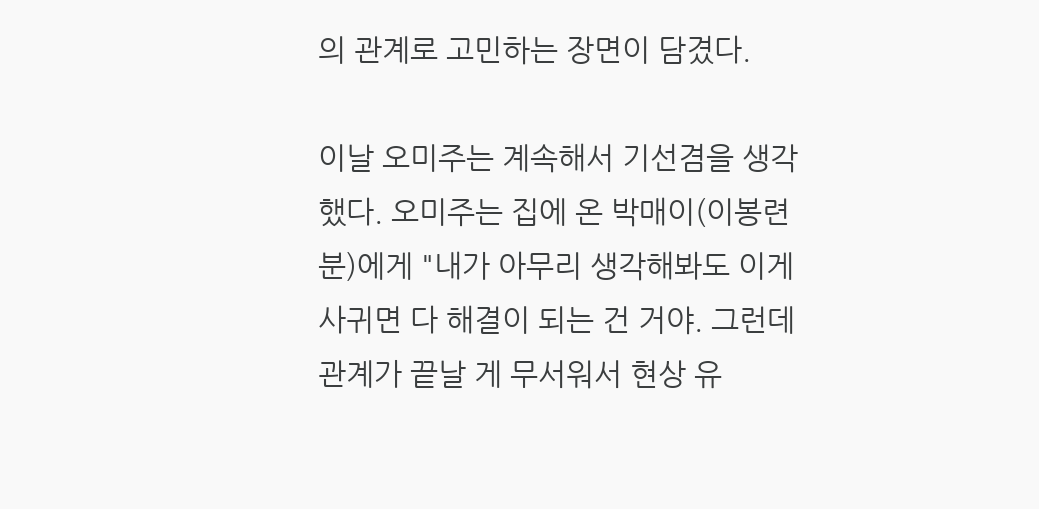의 관계로 고민하는 장면이 담겼다.

이날 오미주는 계속해서 기선겸을 생각했다. 오미주는 집에 온 박매이(이봉련 분)에게 "내가 아무리 생각해봐도 이게 사귀면 다 해결이 되는 건 거야. 그런데 관계가 끝날 게 무서워서 현상 유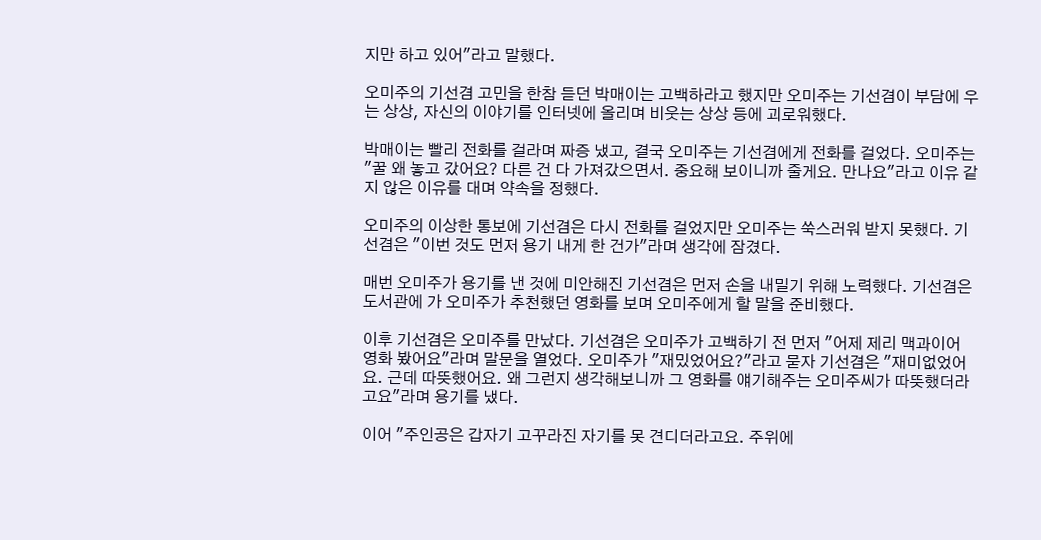지만 하고 있어"라고 말했다.

오미주의 기선겸 고민을 한참 듣던 박매이는 고백하라고 했지만 오미주는 기선겸이 부담에 우는 상상, 자신의 이야기를 인터넷에 올리며 비웃는 상상 등에 괴로워했다.

박매이는 빨리 전화를 걸라며 짜증 냈고, 결국 오미주는 기선겸에게 전화를 걸었다. 오미주는 "꿀 왜 놓고 갔어요? 다른 건 다 가져갔으면서. 중요해 보이니까 줄게요. 만나요"라고 이유 같지 않은 이유를 대며 약속을 정했다.

오미주의 이상한 통보에 기선겸은 다시 전화를 걸었지만 오미주는 쑥스러워 받지 못했다. 기선겸은 "이번 것도 먼저 용기 내게 한 건가"라며 생각에 잠겼다.

매번 오미주가 용기를 낸 것에 미안해진 기선겸은 먼저 손을 내밀기 위해 노력했다. 기선겸은 도서관에 가 오미주가 추천했던 영화를 보며 오미주에게 할 말을 준비했다.

이후 기선겸은 오미주를 만났다. 기선겸은 오미주가 고백하기 전 먼저 "어제 제리 맥과이어 영화 봤어요"라며 말문을 열었다. 오미주가 "재밌었어요?"라고 묻자 기선겸은 "재미없었어요. 근데 따뜻했어요. 왜 그런지 생각해보니까 그 영화를 얘기해주는 오미주씨가 따뜻했더라고요"라며 용기를 냈다.

이어 "주인공은 갑자기 고꾸라진 자기를 못 견디더라고요. 주위에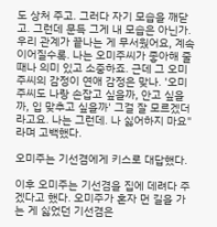도 상처 주고. 그러다 자기 모습을 깨닫고. 그런데 문득 그게 내 모습은 아닌가. 우리 관계가 끝나는 게 무서웠어요, 계속 이어질수록. 나는 오미주씨가 좋아해 줄 때나 의미 있고 소중하죠. 근데 그 오미주씨의 감정이 연애 감정은 맞나. '오미주씨도 나랑 손잡고 싶을까, 안고 싶을까, 입 맞추고 싶을까' 그걸 잘 모르겠더라고요. 나는 그런데. 나 싫어하지 마요"라며 고백했다.

오미주는 기선겸에게 키스로 대답했다.

이후 오미주는 기선겸을 집에 데려다 주겠다고 했다. 오미주가 혼자 먼 길을 가는 게 싫었던 기선겸은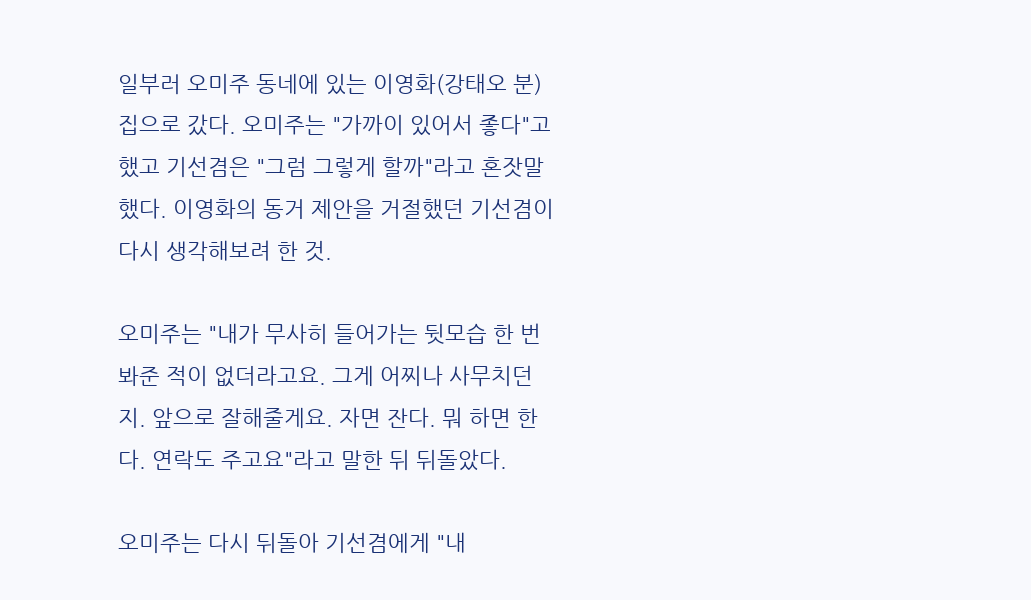일부러 오미주 동네에 있는 이영화(강태오 분) 집으로 갔다. 오미주는 "가까이 있어서 좋다"고 했고 기선겸은 "그럼 그렇게 할까"라고 혼잣말했다. 이영화의 동거 제안을 거절했던 기선겸이 다시 생각해보려 한 것.

오미주는 "내가 무사히 들어가는 뒷모습 한 번 봐준 적이 없더라고요. 그게 어찌나 사무치던지. 앞으로 잘해줄게요. 자면 잔다. 뭐 하면 한다. 연락도 주고요"라고 말한 뒤 뒤돌았다.

오미주는 다시 뒤돌아 기선겸에게 "내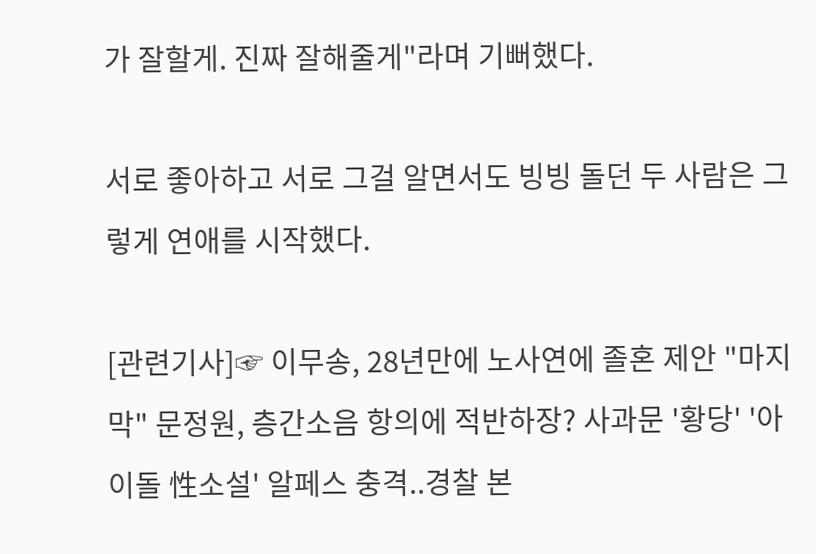가 잘할게. 진짜 잘해줄게"라며 기뻐했다.

서로 좋아하고 서로 그걸 알면서도 빙빙 돌던 두 사람은 그렇게 연애를 시작했다.

[관련기사]☞ 이무송, 28년만에 노사연에 졸혼 제안 "마지막" 문정원, 층간소음 항의에 적반하장? 사과문 '황당' '아이돌 性소설' 알페스 충격..경찰 본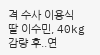격 수사 이용식 딸 이수민, 40kg 감량 후..연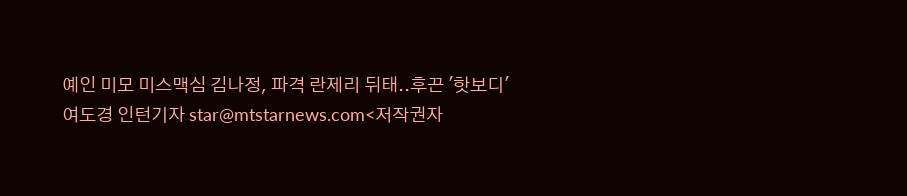예인 미모 미스맥심 김나정, 파격 란제리 뒤태..후끈 '핫보디'
여도경 인턴기자 star@mtstarnews.com<저작권자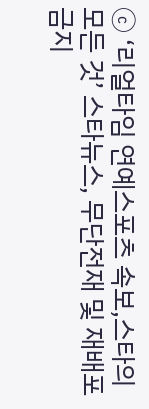ⓒ ‘리얼타임 연예스포츠 속보,스타의 모든 것’ 스타뉴스, 무단전재 및 재배포 금지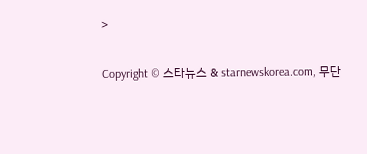>

Copyright © 스타뉴스 & starnewskorea.com, 무단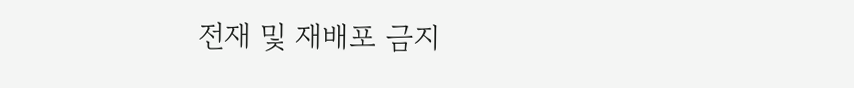전재 및 재배포 금지